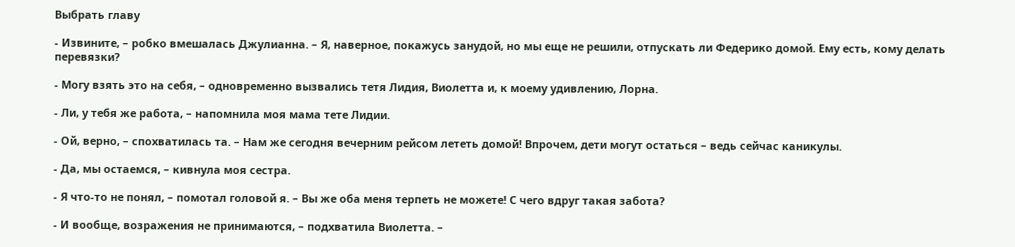Выбрать главу

- Извините, – робко вмешалась Джулианна. – Я, наверное, покажусь занудой, но мы еще не решили, отпускать ли Федерико домой. Ему есть, кому делать перевязки?

- Могу взять это на себя, – одновременно вызвались тетя Лидия, Виолетта и, к моему удивлению, Лорна.

- Ли, у тебя же работа, – напомнила моя мама тете Лидии.

- Ой, верно, – спохватилась та. – Нам же сегодня вечерним рейсом лететь домой! Впрочем, дети могут остаться – ведь сейчас каникулы.

- Да, мы остаемся, – кивнула моя сестра.

- Я что-то не понял, – помотал головой я. – Вы же оба меня терпеть не можете! С чего вдруг такая забота?

- И вообще, возражения не принимаются, – подхватила Виолетта. –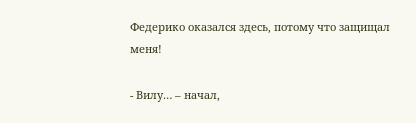Федерико оказался здесь, потому что защищал меня!

- Вилу… – начал,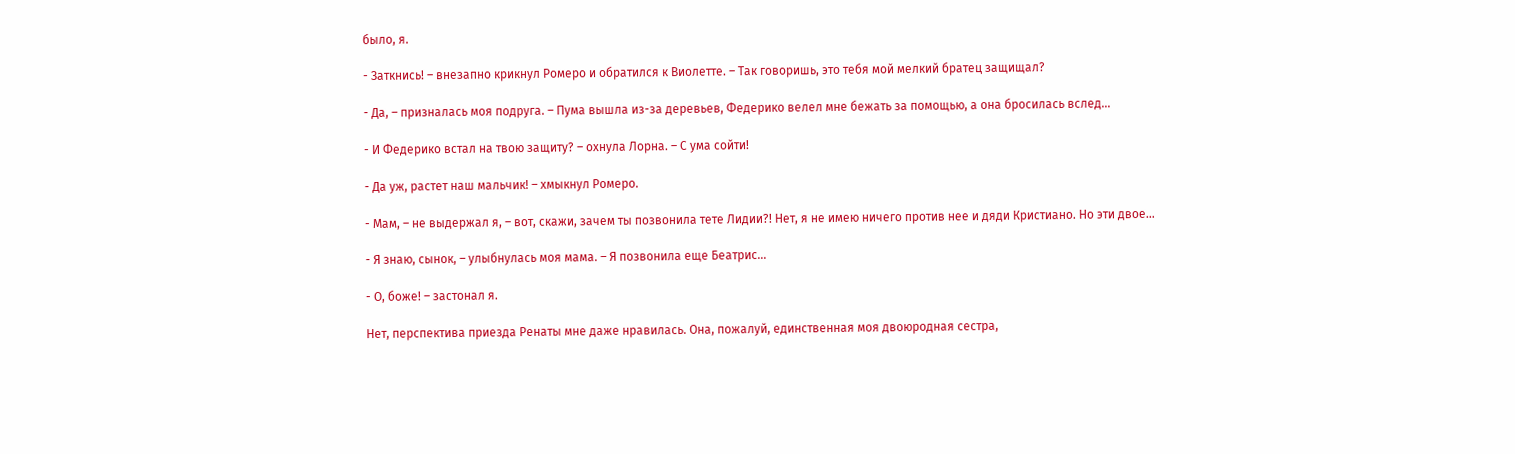было, я.

- Заткнись! – внезапно крикнул Ромеро и обратился к Виолетте. – Так говоришь, это тебя мой мелкий братец защищал?

- Да, – призналась моя подруга. – Пума вышла из-за деревьев, Федерико велел мне бежать за помощью, а она бросилась вслед…

- И Федерико встал на твою защиту? – охнула Лорна. – С ума сойти!

- Да уж, растет наш мальчик! – хмыкнул Ромеро.

- Мам, – не выдержал я, – вот, скажи, зачем ты позвонила тете Лидии?! Нет, я не имею ничего против нее и дяди Кристиано. Но эти двое…

- Я знаю, сынок, – улыбнулась моя мама. – Я позвонила еще Беатрис…

- О, боже! – застонал я.

Нет, перспектива приезда Ренаты мне даже нравилась. Она, пожалуй, единственная моя двоюродная сестра,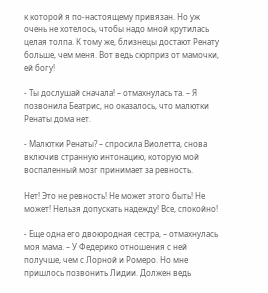к которой я по-настоящему привязан. Но уж очень не хотелось, чтобы надо мной крутилась целая толпа. К тому же, близнецы достают Ренату больше, чем меня. Вот ведь сюрприз от мамочки, ей богу!

- Ты дослушай сначала! – отмахнулась та. – Я позвонила Беатрис, но оказалось, что малютки Ренаты дома нет.

- Малютки Ренаты? – спросила Виолетта, снова включив странную интонацию, которую мой воспаленный мозг принимает за ревность.

Нет! Это не ревность! Не может этого быть! Не может! Нельзя допускать надежду! Все, спокойно!

- Еще одна его двоюродная сестра, – отмахнулась моя мама. – У Федерико отношения с ней получше, чем с Лорной и Ромеро. Но мне пришлось позвонить Лидии. Должен ведь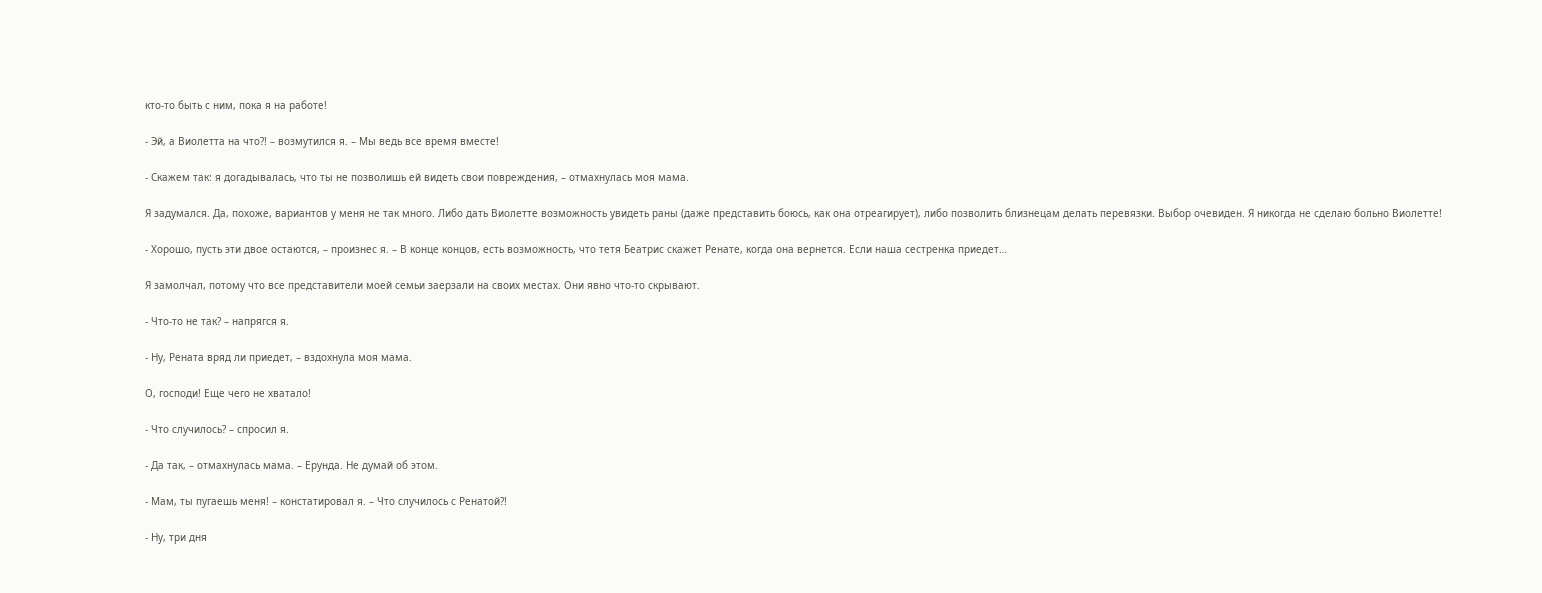кто-то быть с ним, пока я на работе!

- Эй, а Виолетта на что?! – возмутился я. – Мы ведь все время вместе!

- Скажем так: я догадывалась, что ты не позволишь ей видеть свои повреждения, – отмахнулась моя мама.

Я задумался. Да, похоже, вариантов у меня не так много. Либо дать Виолетте возможность увидеть раны (даже представить боюсь, как она отреагирует), либо позволить близнецам делать перевязки. Выбор очевиден. Я никогда не сделаю больно Виолетте!

- Хорошо, пусть эти двое остаются, – произнес я. – В конце концов, есть возможность, что тетя Беатрис скажет Ренате, когда она вернется. Если наша сестренка приедет…

Я замолчал, потому что все представители моей семьи заерзали на своих местах. Они явно что-то скрывают.

- Что-то не так? – напрягся я.

- Ну, Рената вряд ли приедет, – вздохнула моя мама.

О, господи! Еще чего не хватало!

- Что случилось? – спросил я.

- Да так, – отмахнулась мама. – Ерунда. Не думай об этом.

- Мам, ты пугаешь меня! – констатировал я. – Что случилось с Ренатой?!

- Ну, три дня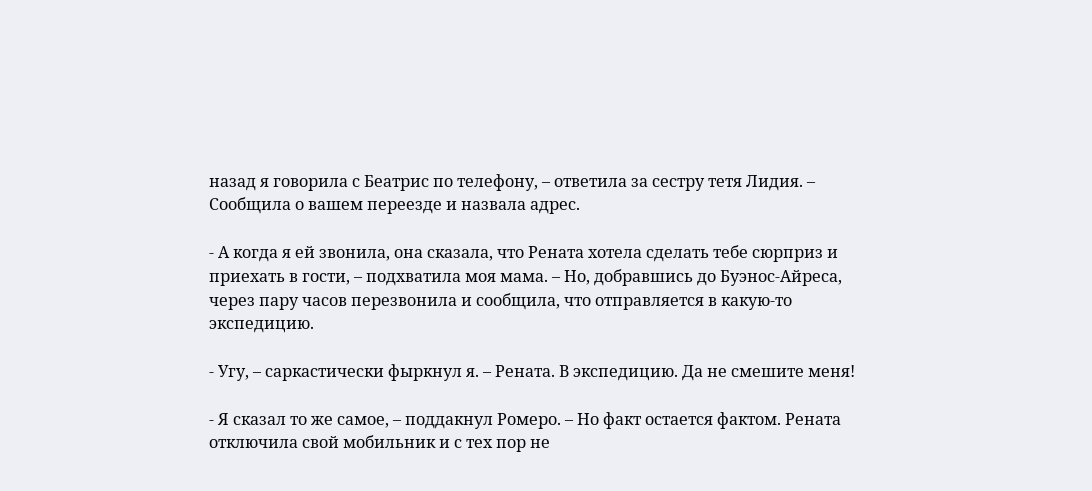назад я говорила с Беатрис по телефону, – ответила за сестру тетя Лидия. – Сообщила о вашем переезде и назвала адрес.

- А когда я ей звонила, она сказала, что Рената хотела сделать тебе сюрприз и приехать в гости, – подхватила моя мама. – Но, добравшись до Буэнос-Айреса, через пару часов перезвонила и сообщила, что отправляется в какую-то экспедицию.

- Угу, – саркастически фыркнул я. – Рената. В экспедицию. Да не смешите меня!

- Я сказал то же самое, – поддакнул Ромеро. – Но факт остается фактом. Рената отключила свой мобильник и с тех пор не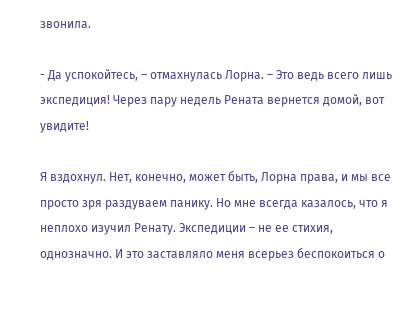звонила.

- Да успокойтесь, – отмахнулась Лорна. – Это ведь всего лишь экспедиция! Через пару недель Рената вернется домой, вот увидите!

Я вздохнул. Нет, конечно, может быть, Лорна права, и мы все просто зря раздуваем панику. Но мне всегда казалось, что я неплохо изучил Ренату. Экспедиции – не ее стихия, однозначно. И это заставляло меня всерьез беспокоиться о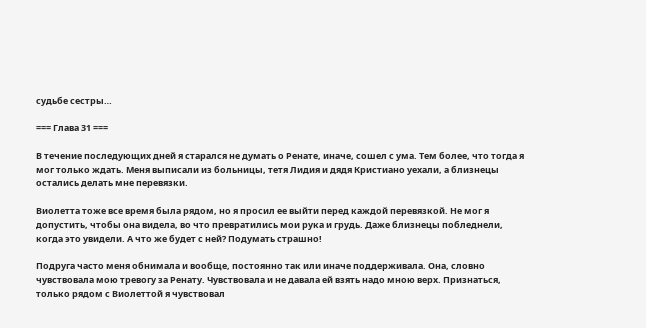судьбе сестры…

=== Глава 31 ===

В течение последующих дней я старался не думать о Ренате, иначе, сошел с ума. Тем более, что тогда я мог только ждать. Меня выписали из больницы, тетя Лидия и дядя Кристиано уехали, а близнецы остались делать мне перевязки.

Виолетта тоже все время была рядом, но я просил ее выйти перед каждой перевязкой. Не мог я допустить, чтобы она видела, во что превратились мои рука и грудь. Даже близнецы побледнели, когда это увидели. А что же будет с ней? Подумать страшно!

Подруга часто меня обнимала и вообще, постоянно так или иначе поддерживала. Она, словно чувствовала мою тревогу за Ренату. Чувствовала и не давала ей взять надо мною верх. Признаться, только рядом с Виолеттой я чувствовал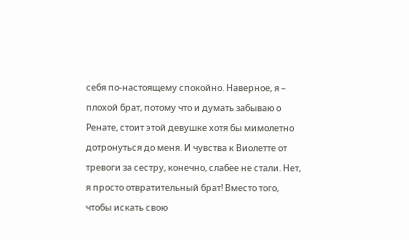себя по-настоящему спокойно. Наверное, я – плохой брат, потому что и думать забываю о Ренате, стоит этой девушке хотя бы мимолетно дотронуться до меня. И чувства к Виолетте от тревоги за сестру, конечно, слабее не стали. Нет, я просто отвратительный брат! Вместо того, чтобы искать свою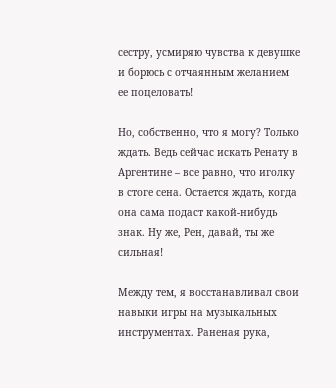сестру, усмиряю чувства к девушке и борюсь с отчаянным желанием ее поцеловать!

Но, собственно, что я могу? Только ждать. Ведь сейчас искать Ренату в Аргентине – все равно, что иголку в стоге сена. Остается ждать, когда она сама подаст какой-нибудь знак. Ну же, Рен, давай, ты же сильная!

Между тем, я восстанавливал свои навыки игры на музыкальных инструментах. Раненая рука,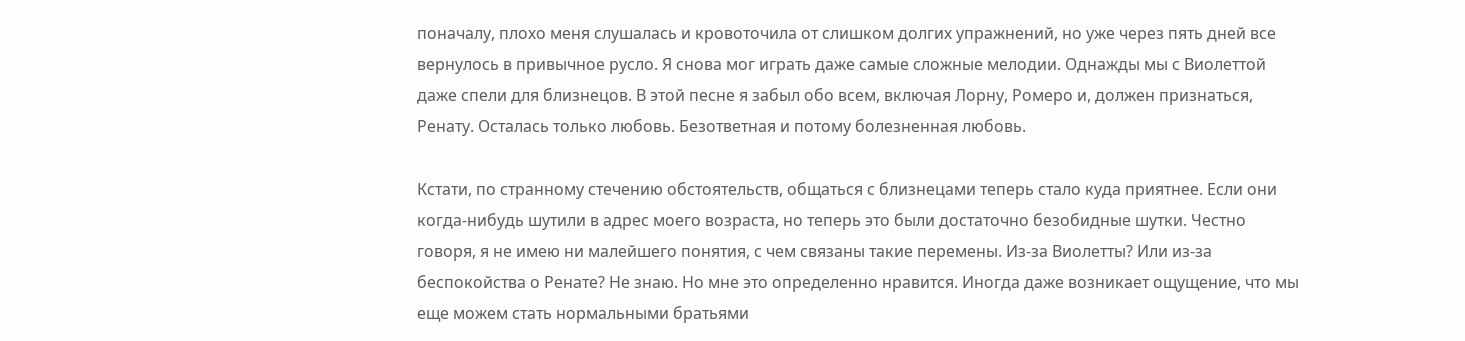поначалу, плохо меня слушалась и кровоточила от слишком долгих упражнений, но уже через пять дней все вернулось в привычное русло. Я снова мог играть даже самые сложные мелодии. Однажды мы с Виолеттой даже спели для близнецов. В этой песне я забыл обо всем, включая Лорну, Ромеро и, должен признаться, Ренату. Осталась только любовь. Безответная и потому болезненная любовь.

Кстати, по странному стечению обстоятельств, общаться с близнецами теперь стало куда приятнее. Если они когда-нибудь шутили в адрес моего возраста, но теперь это были достаточно безобидные шутки. Честно говоря, я не имею ни малейшего понятия, с чем связаны такие перемены. Из-за Виолетты? Или из-за беспокойства о Ренате? Не знаю. Но мне это определенно нравится. Иногда даже возникает ощущение, что мы еще можем стать нормальными братьями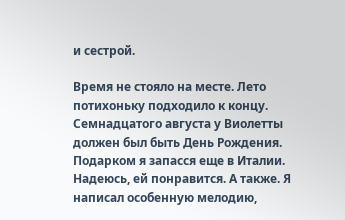и сестрой.

Время не стояло на месте. Лето потихоньку подходило к концу. Семнадцатого августа у Виолетты должен был быть День Рождения. Подарком я запасся еще в Италии. Надеюсь, ей понравится. А также. Я написал особенную мелодию,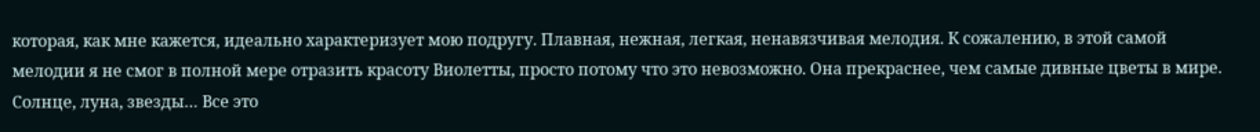которая, как мне кажется, идеально характеризует мою подругу. Плавная, нежная, легкая, ненавязчивая мелодия. К сожалению, в этой самой мелодии я не смог в полной мере отразить красоту Виолетты, просто потому что это невозможно. Она прекраснее, чем самые дивные цветы в мире. Солнце, луна, звезды… Все это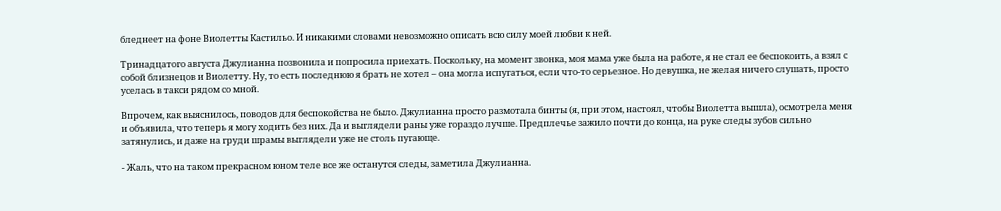бледнеет на фоне Виолетты Кастильо. И никакими словами невозможно описать всю силу моей любви к ней.

Тринадцатого августа Джулианна позвонила и попросила приехать. Поскольку, на момент звонка, моя мама уже была на работе, я не стал ее беспокоить, а взял с собой близнецов и Виолетту. Ну, то есть последнюю я брать не хотел – она могла испугаться, если что-то серьезное. Но девушка, не желая ничего слушать, просто уселась в такси рядом со мной.

Впрочем, как выяснилось, поводов для беспокойства не было. Джулианна просто размотала бинты (я, при этом, настоял, чтобы Виолетта вышла), осмотрела меня и объявила, что теперь я могу ходить без них. Да и выглядели раны уже гораздо лучше. Предплечье зажило почти до конца, на руке следы зубов сильно затянулись, и даже на груди шрамы выглядели уже не столь пугающе.

- Жаль, что на таком прекрасном юном теле все же останутся следы, заметила Джулианна.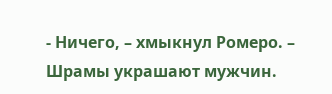- Ничего, – хмыкнул Ромеро. – Шрамы украшают мужчин.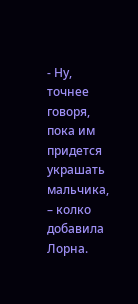- Ну, точнее говоря, пока им придется украшать мальчика, – колко добавила Лорна.